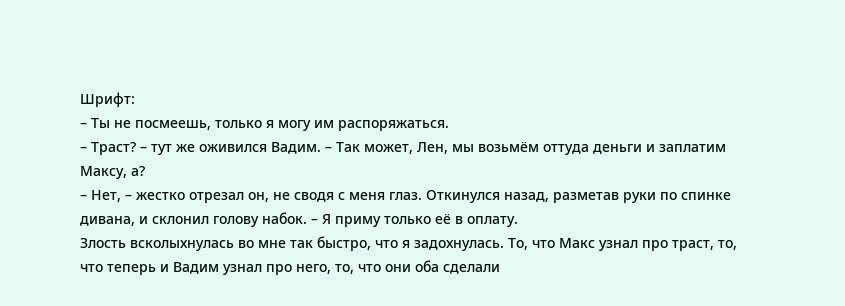Шрифт:
– Ты не посмеешь, только я могу им распоряжаться.
– Траст? – тут же оживился Вадим. – Так может, Лен, мы возьмём оттуда деньги и заплатим Максу, а?
– Нет, – жестко отрезал он, не сводя с меня глаз. Откинулся назад, разметав руки по спинке дивана, и склонил голову набок. – Я приму только её в оплату.
Злость всколыхнулась во мне так быстро, что я задохнулась. То, что Макс узнал про траст, то, что теперь и Вадим узнал про него, то, что они оба сделали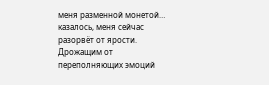меня разменной монетой… казалось, меня сейчас разорвёт от ярости. Дрожащим от переполняющих эмоций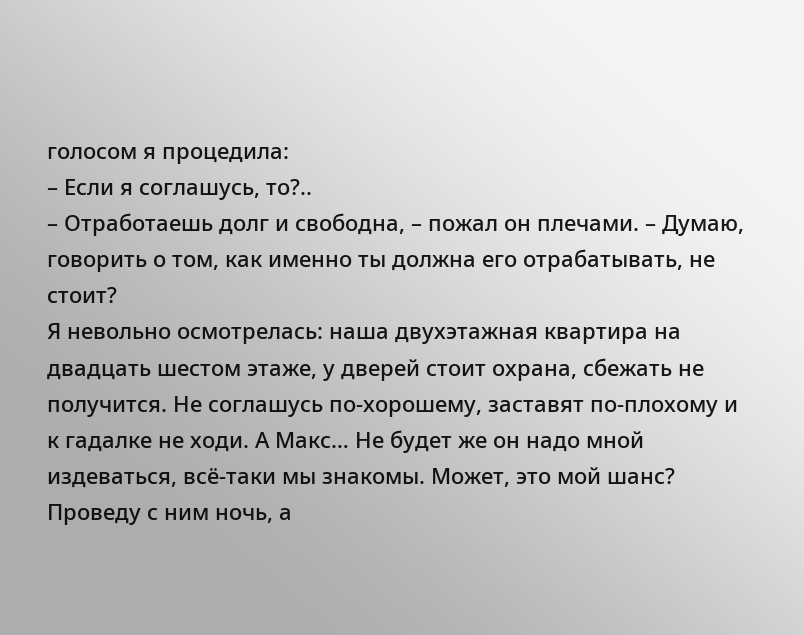голосом я процедила:
– Если я соглашусь, то?..
– Отработаешь долг и свободна, – пожал он плечами. – Думаю, говорить о том, как именно ты должна его отрабатывать, не стоит?
Я невольно осмотрелась: наша двухэтажная квартира на двадцать шестом этаже, у дверей стоит охрана, сбежать не получится. Не соглашусь по-хорошему, заставят по-плохому и к гадалке не ходи. А Макс… Не будет же он надо мной издеваться, всё-таки мы знакомы. Может, это мой шанс? Проведу с ним ночь, а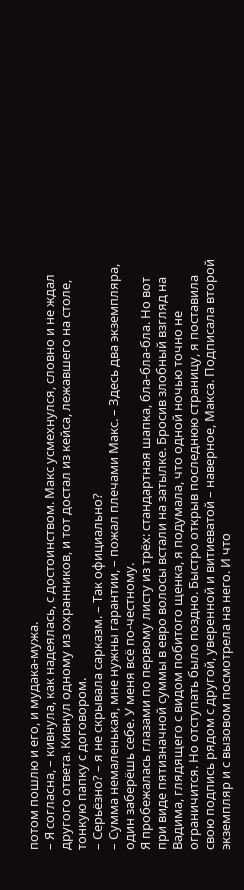потом пошлю и его, и мудака-мужа.
– Я согласна, – кивнула, как надеялась, с достоинством. Макс усмехнулся, словно и не ждал другого ответа. Кивнул одному из охранников, и тот достал из кейса, лежавшего на столе, тонкую папку с договором.
– Серьёзно? – я не скрывала сарказм. – Так официально?
– Сумма немаленькая, мне нужны гарантии, – пожал плечами Макс. – Здесь два экземпляра, один заберёшь себе. У меня всё по-честному.
Я пробежалась глазами по первому листу из трёх: стандартная шапка, бла-бла-бла. Но вот при виде пятизначной суммы в евро волосы встали на затылке. Бросив злобный взгляд на Вадима, глядящего с видом побитого щенка, я подумала, что одной ночью точно не ограничится. Но отступать было поздно. Быстро открыв последнюю страницу, я поставила свою подпись рядом с другой, уверенной и витиеватой – наверное, Макса. Подписала второй экземпляр и с вызовом посмотрела на него. И что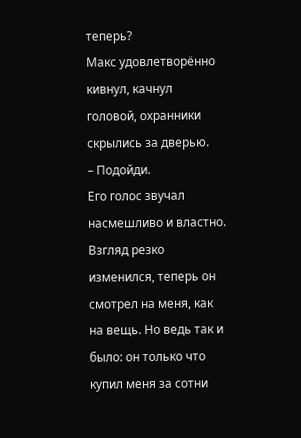теперь?
Макс удовлетворённо кивнул, качнул головой, охранники скрылись за дверью.
– Подойди.
Его голос звучал насмешливо и властно. Взгляд резко изменился, теперь он смотрел на меня, как на вещь. Но ведь так и было: он только что купил меня за сотни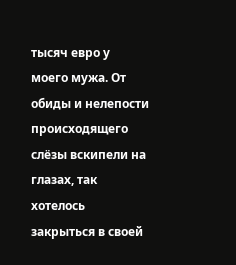тысяч евро у моего мужа. От обиды и нелепости происходящего слёзы вскипели на глазах, так хотелось закрыться в своей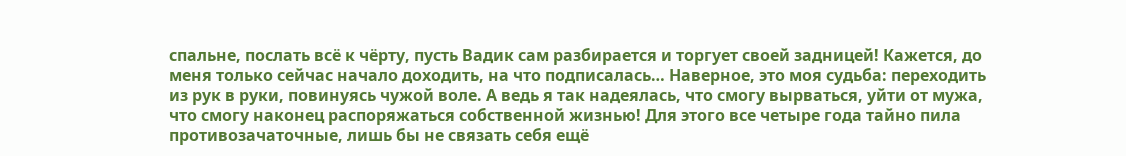спальне, послать всё к чёрту, пусть Вадик сам разбирается и торгует своей задницей! Кажется, до меня только сейчас начало доходить, на что подписалась… Наверное, это моя судьба: переходить из рук в руки, повинуясь чужой воле. А ведь я так надеялась, что смогу вырваться, уйти от мужа, что смогу наконец распоряжаться собственной жизнью! Для этого все четыре года тайно пила противозачаточные, лишь бы не связать себя ещё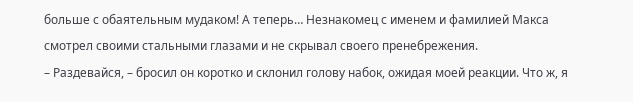больше с обаятельным мудаком! А теперь… Незнакомец с именем и фамилией Макса смотрел своими стальными глазами и не скрывал своего пренебрежения.
– Раздевайся, – бросил он коротко и склонил голову набок, ожидая моей реакции. Что ж, я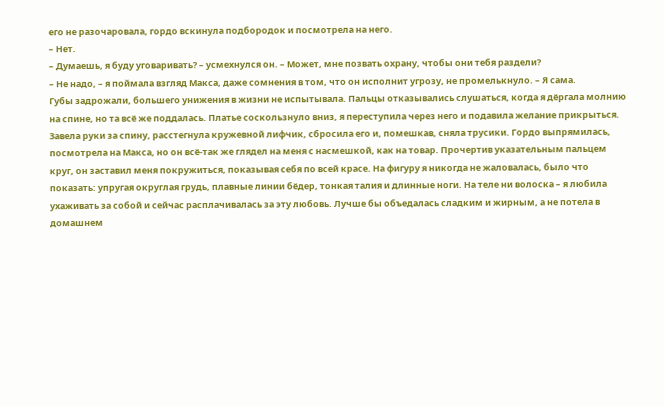его не разочаровала, гордо вскинула подбородок и посмотрела на него.
– Нет.
– Думаешь, я буду уговаривать? – усмехнулся он. – Может, мне позвать охрану, чтобы они тебя раздели?
– Не надо, – я поймала взгляд Макса, даже сомнения в том, что он исполнит угрозу, не промелькнуло. – Я сама.
Губы задрожали, большего унижения в жизни не испытывала. Пальцы отказывались слушаться, когда я дёргала молнию на спине, но та всё же поддалась. Платье соскользнуло вниз, я переступила через него и подавила желание прикрыться. Завела руки за спину, расстегнула кружевной лифчик, сбросила его и, помешкав, сняла трусики. Гордо выпрямилась, посмотрела на Макса, но он всё-так же глядел на меня с насмешкой, как на товар. Прочертив указательным пальцем круг, он заставил меня покружиться, показывая себя по всей красе. На фигуру я никогда не жаловалась, было что показать: упругая округлая грудь, плавные линии бёдер, тонкая талия и длинные ноги. На теле ни волоска – я любила ухаживать за собой и сейчас расплачивалась за эту любовь. Лучше бы объедалась сладким и жирным, а не потела в домашнем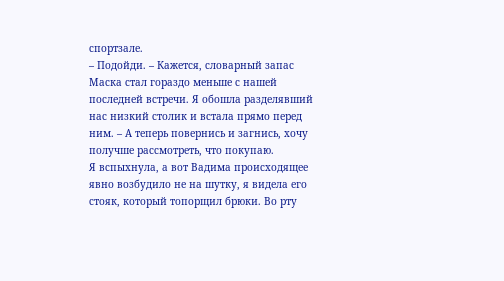спортзале.
– Подойди. – Кажется, словарный запас Маска стал гораздо меньше с нашей последней встречи. Я обошла разделявший нас низкий столик и встала прямо перед ним. – А теперь повернись и загнись, хочу получше рассмотреть, что покупаю.
Я вспыхнула, а вот Вадима происходящее явно возбудило не на шутку, я видела его стояк, который топорщил брюки. Во рту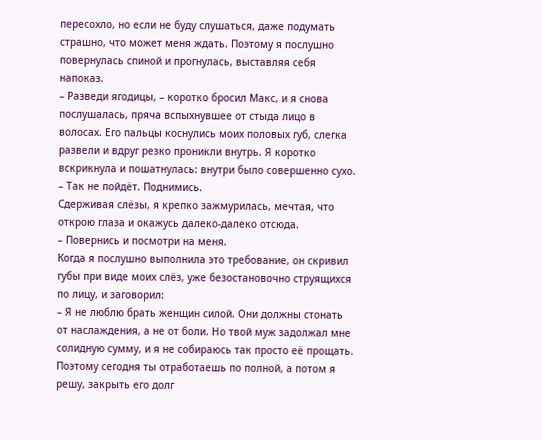пересохло, но если не буду слушаться, даже подумать страшно, что может меня ждать. Поэтому я послушно повернулась спиной и прогнулась, выставляя себя напоказ.
– Разведи ягодицы, – коротко бросил Макс, и я снова послушалась, пряча вспыхнувшее от стыда лицо в волосах. Его пальцы коснулись моих половых губ, слегка развели и вдруг резко проникли внутрь. Я коротко вскрикнула и пошатнулась: внутри было совершенно сухо.
– Так не пойдёт. Поднимись.
Сдерживая слёзы, я крепко зажмурилась, мечтая, что открою глаза и окажусь далеко-далеко отсюда.
– Повернись и посмотри на меня.
Когда я послушно выполнила это требование, он скривил губы при виде моих слёз, уже безостановочно струящихся по лицу, и заговорил:
– Я не люблю брать женщин силой. Они должны стонать от наслаждения, а не от боли. Но твой муж задолжал мне солидную сумму, и я не собираюсь так просто её прощать. Поэтому сегодня ты отработаешь по полной, а потом я решу, закрыть его долг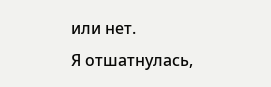или нет.
Я отшатнулась,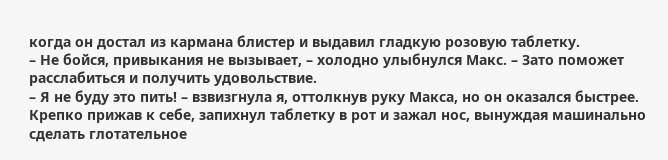когда он достал из кармана блистер и выдавил гладкую розовую таблетку.
– Не бойся, привыкания не вызывает, – холодно улыбнулся Макс. – Зато поможет расслабиться и получить удовольствие.
– Я не буду это пить! – взвизгнула я, оттолкнув руку Макса, но он оказался быстрее. Крепко прижав к себе, запихнул таблетку в рот и зажал нос, вынуждая машинально сделать глотательное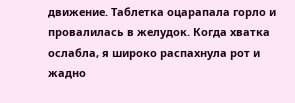движение. Таблетка оцарапала горло и провалилась в желудок. Когда хватка ослабла, я широко распахнула рот и жадно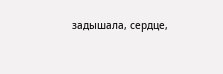задышала, сердце,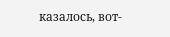казалось, вот-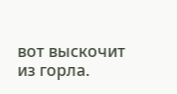вот выскочит из горла.